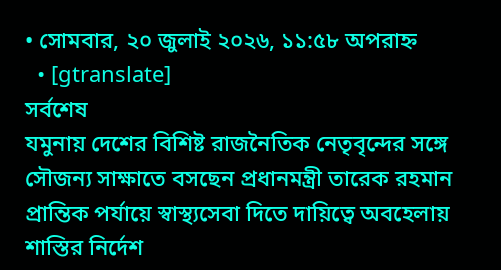• সোমবার, ২০ জুলাই ২০২৬, ১১:৫৮ অপরাহ্ন
  • [gtranslate]
সর্বশেষ
যমুনায় দেশের বিশিষ্ট রাজনৈতিক নেতৃবৃন্দের সঙ্গে সৌজন্য সাক্ষাতে বসছেন প্রধানমন্ত্রী তারেক রহমান প্রান্তিক পর্যায়ে স্বাস্থ্যসেবা দিতে দায়িত্বে অবহেলায় শাস্তির নির্দেশ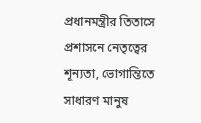প্রধানমন্ত্রীর তিতাসে প্রশাসনে নেতৃত্বের শূন্যতা, ভোগান্তিতে সাধারণ মানুষ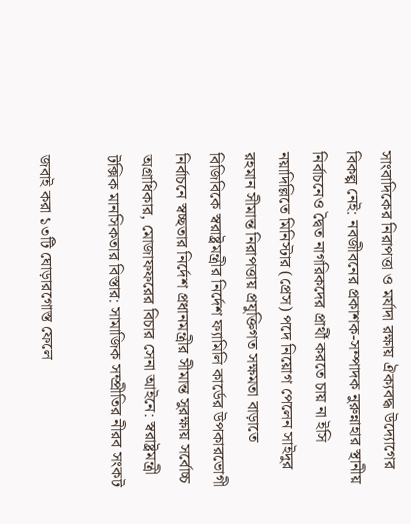সাংবাদিকের নিরাপত্তা ও মর্যাদা রক্ষায় ঐক্যবদ্ধ উদ্যোগের বিকল্প নেই: নবজীবনের প্রকাশক-সম্পাদক নুরুন্নাহার স্থানীয় নির্বাচনেও দ্বৈত নাগরিকদের প্রার্থী করতে চায় না ইসি নয়াদিল্লিতে মিনিস্টার (প্রেস) পদে নিয়োগ পেলেন সাইদুর রহমান সীমান্ত নিরাপত্তায় প্রযুক্তিগত সক্ষমতা বাড়াতে বিজিবিকে স্বরাষ্ট্রমন্ত্রীর নির্দেশ ফ্যামিলি কার্ডের উপকারভোগী নির্বাচনে স্বচ্ছতার নির্দেশ প্রধানমন্ত্রীর সীমান্ত সুরক্ষায় সর্বোচ্চ অগ্রাধিকার, মোজাফফরের বিচার সেনা আইনে: স্বরাষ্ট্রমন্ত্রী টক্সিক মানসিকতার বিস্তার: সামাজিক সম্প্রীতির নীরব সংকট

জবাই করা ১৩টি ঘোড়ারগোস্ত ফেলে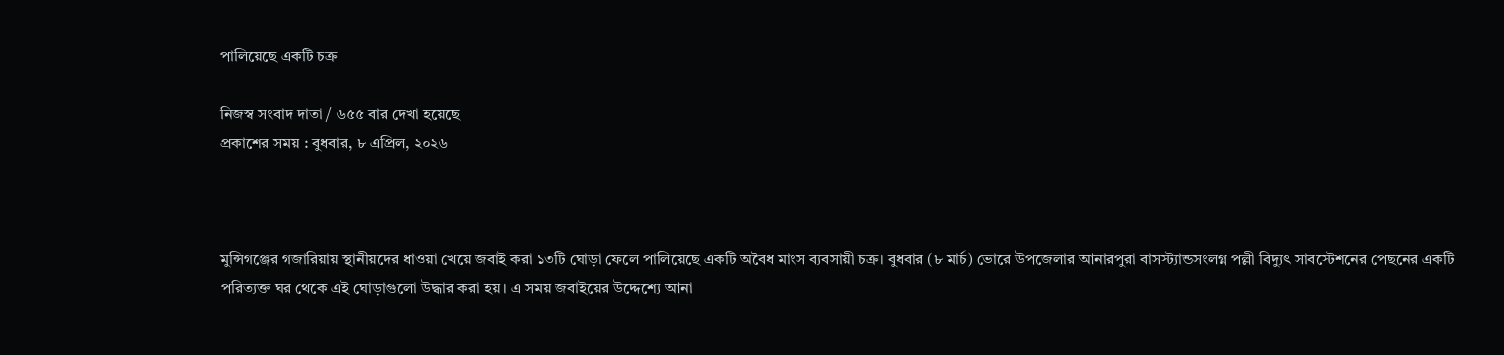পালিয়েছে একটি চক্র

নিজস্ব সংবাদ দাতা / ৬৫৫ বার দেখা হয়েছে
প্রকাশের সময় : বুধবার, ৮ এপ্রিল, ২০২৬



মুন্সিগঞ্জের গজারিয়ায় স্থানীয়দের ধাওয়া খেয়ে জবাই করা ১৩টি ঘোড়া ফেলে পালিয়েছে একটি অবৈধ মাংস ব্যবসায়ী চক্র। বুধবার (৮ মার্চ) ভোরে উপজেলার আনারপুরা বাসস্ট্যান্ডসংলগ্ন পল্লী বিদ্যুৎ সাবস্টেশনের পেছনের একটি পরিত্যক্ত ঘর থেকে এই ঘোড়াগুলো উদ্ধার করা হয়। এ সময় জবাইয়ের উদ্দেশ্যে আনা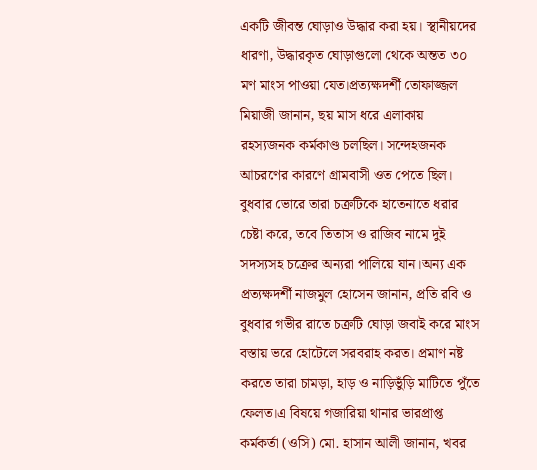একটি জীবন্ত ঘোড়াও উদ্ধার করা হয়। স্থানীয়দের ধারণা, উদ্ধারকৃত ঘোড়াগুলো থেকে অন্তত ৩০ মণ মাংস পাওয়া যেত।প্রত্যক্ষদর্শী তোফাজ্জল মিয়াজী জানান, ছয় মাস ধরে এলাকায় রহস্যজনক কর্মকাণ্ড চলছিল। সন্দেহজনক আচরণের কারণে গ্রামবাসী ওত পেতে ছিল। বুধবার ভোরে তারা চক্রটিকে হাতেনাতে ধরার চেষ্টা করে, তবে তিতাস ও রাজিব নামে দুই সদস্যসহ চক্রের অন্যরা পালিয়ে যান।অন্য এক প্রত্যক্ষদর্শী নাজমুল হোসেন জানান, প্রতি রবি ও বুধবার গভীর রাতে চক্রটি ঘোড়া জবাই করে মাংস বস্তায় ভরে হোটেলে সরবরাহ করত। প্রমাণ নষ্ট করতে তারা চামড়া, হাড় ও নাড়িভুঁড়ি মাটিতে পুঁতে ফেলত।এ বিষয়ে গজারিয়া থানার ভারপ্রাপ্ত কর্মকর্তা (ওসি) মো. হাসান আলী জানান, খবর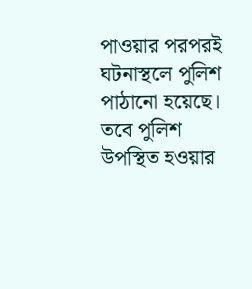পাওয়ার পরপরই ঘটনাস্থলে পুলিশ পাঠানো হয়েছে। তবে পুলিশ উপস্থিত হওয়ার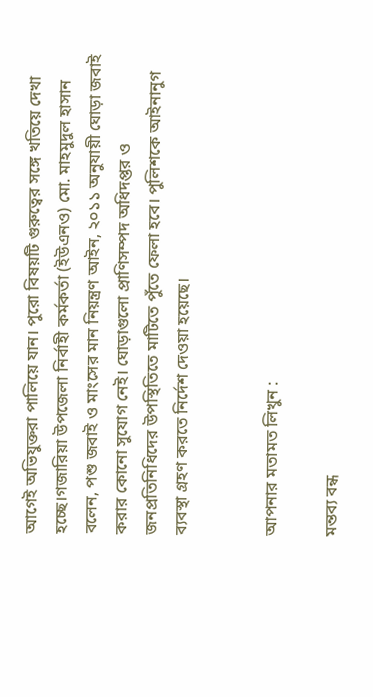আগেই অভিযুক্তরা পালিয়ে যান। পুরো বিষয়টি গুরুত্বের সঙ্গে খতিয়ে দেখা হচ্ছে।গজারিয়া উপজেলা নির্বাহী কর্মকর্তা (ইউএনও) মো. মাহমুদুল হাসান বলেন, পশু জবাই ও মাংসের মান নিয়ন্ত্রণ আইন, ২০১১ অনুযায়ী ঘোড়া জবাই করার কোনো সুযোগ নেই। ঘোড়াগুলো প্রাণিসম্পদ অধিদপ্তর ও জনপ্রতিনিধিদের উপস্থিতিতে মাটিতে পুঁতে ফেলা হবে। পুলিশকে আইনানুগ ব্যবস্থা গ্রহণ করতে নির্দেশ দেওয়া হয়েছে।


আপনার মতামত লিখুন :

মন্তব্য বন্ধ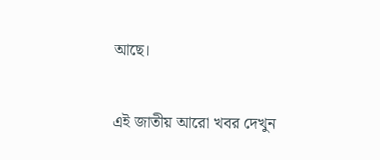আছে।

এই জাতীয় আরো খবর দেখুন